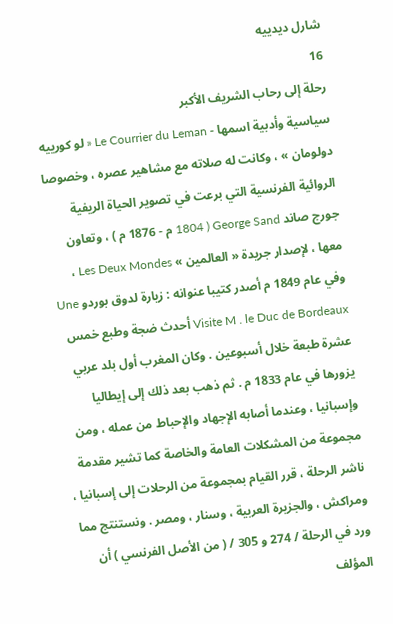شارل ديدييه
16
رحلة إلى رحاب الشريف الأكبر
سياسية وأدبية اسمها - Le Courrier du Leman « لو كورييه دولومان » ، وكانت له صلاته مع مشاهير عصره ، وخصوصا الروائية الفرنسية التي برعت في تصوير الحياة الريفية جورج صاند George Sand ( 1804 م - 1876 م ) ، وتعاون معها ، لإصدار جريدة « العالمين » Les Deux Mondes ، وفي عام 1849 م أصدر كتيبا عنوانه : زيارة لدوق بوردو Une Visite M . le Duc de Bordeaux أحدث ضجة وطبع خمس عشرة طبعة خلال أسبوعين . وكان المغرب أول بلد عربي يزورها في عام 1833 م . ثم ذهب بعد ذلك إلى إيطاليا وإسبانيا ، وعندما أصابه الإجهاد والإحباط من عمله ، ومن مجموعة من المشكلات العامة والخاصة كما تشير مقدمة ناشر الرحلة ، قرر القيام بمجموعة من الرحلات إلى إسبانيا ، ومراكش ، والجزيرة العربية ، وسنار ، ومصر . ونستنتج مما ورد في الرحلة / 274 و 305 / ( من الأصل الفرنسي ) أن المؤلف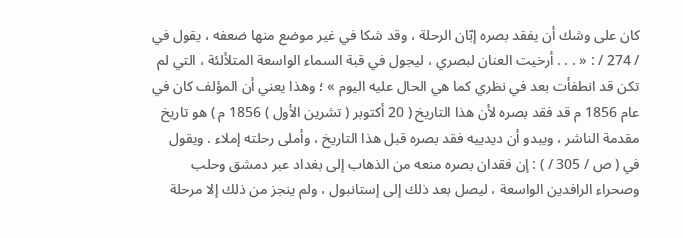كان على وشك أن يفقد بصره إبّان الرحلة ، وقد شكا في غير موضع منها ضعفه ، يقول في / 274 / : « . . . أرخيت العنان لبصري ، ليجول في قبة السماء الواسعة المتلألئة ، التي لم تكن قد انطفأت بعد في نظري كما هي الحال عليه اليوم » ؛ وهذا يعني أن المؤلف كان في عام 1856 م قد فقد بصره لأن هذا التاريخ ( 20 أكتوبر ( تشرين الأول ) 1856 م ) هو تاريخ مقدمة الناشر ، ويبدو أن ديدييه فقد بصره قبل هذا التاريخ ، وأملى رحلته إملاء . ويقول في ( ص / 305 / ) : إن فقدان بصره منعه من الذهاب إلى بغداد عبر دمشق وحلب وصحراء الرافدين الواسعة ، ليصل بعد ذلك إلى إستانبول ، ولم ينجز من ذلك إلا مرحلة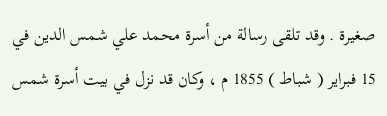صغيرة . وقد تلقى رسالة من أسرة محمد علي شمس الدين في 15 فبراير ( شباط ) 1855 م ، وكان قد نزل في بيت أسرة شمس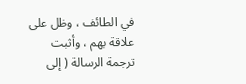في الطائف ، وظل على علاقة بهم ، وأثبت ترجمة الرسالة ( إلى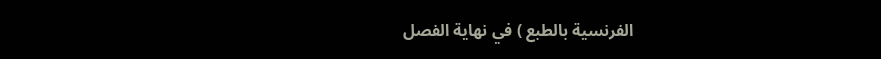الفرنسية بالطبع ) في نهاية الفصل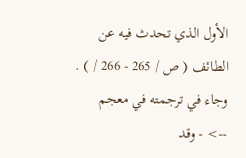الأول الذي تحدث فيه عن الطائف ( ص / 265 - 266 / ) . وجاء في ترجمته في معجم
--> - وقد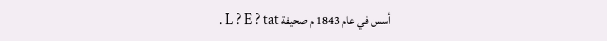أسس في عام 1843 م صحيفة L ? E ? tat .